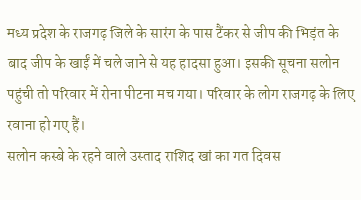मध्य प्रदेश के राजगढ़ जिले के सारंग के पास टैंकर से जीप की भिड़ंत के बाद जीप के खाईं में चले जाने से यह हादसा हुआ। इसकी सूचना सलोन पहुंची तो परिवार में रोना पीटना मच गया। परिवार के लोग राजगढ़ के लिए रवाना हो गए हैं।
सलोन कस्बे के रहने वाले उस्ताद राशिद खां का गत दिवस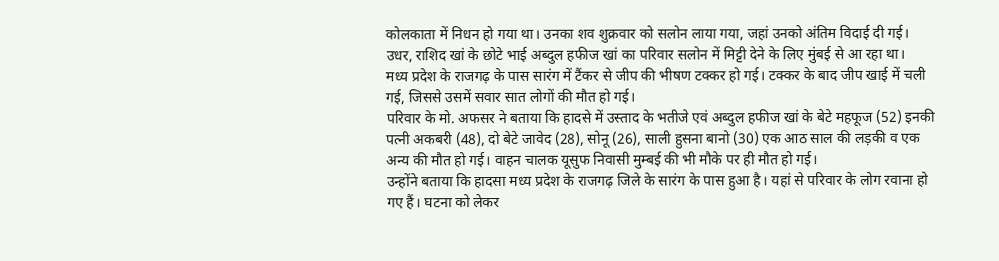कोलकाता में निधन हो गया था। उनका शव शुक्रवार को सलोन लाया गया, जहां उनको अंतिम विदाई दी गई। उधर, राशिद खां के छोटे भाई अब्दुल हफीज खां का परिवार सलोन में मिट्टी देने के लिए मुंबई से आ रहा था।
मध्य प्रदेश के राजगढ़ के पास सारंग में टैंकर से जीप की भीषण टक्कर हो गई। टक्कर के बाद जीप खाई में चली गई, जिससे उसमें सवार सात लोगों की मौत हो गई।
परिवार के मो. अफसर ने बताया कि हादसे में उस्ताद के भतीजे एवं अब्दुल हफीज खां के बेटे महफूज (52) इनकी पत्नी अकबरी (48), दो बेटे जावेद (28), सोनू (26), साली हुसना बानो (30) एक आठ साल की लड़की व एक अन्य की मौत हो गई। वाहन चालक यूसुफ निवासी मुम्बई की भी मौके पर ही मौत हो गई।
उन्होंने बताया कि हादसा मध्य प्रदेश के राजगढ़ जिले के सारंग के पास हुआ है। यहां से परिवार के लोग रवाना हो गए हैं। घटना को लेकर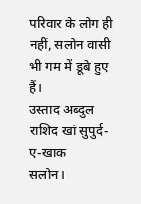परिवार के लोग ही नहीं, सलोन वासी भी गम में डूबे हुए हैं।
उस्ताद अब्दुल राशिद खां सुपुर्द-ए-खाक
सलोन।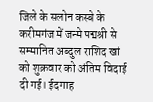जिले के सलोन कस्बे के करीमगंज में जन्मे पद्मश्री से सम्मानित अब्दुल राशिद खां को शुक्रवार को अंतिम विदाई दी गई। ईदगाह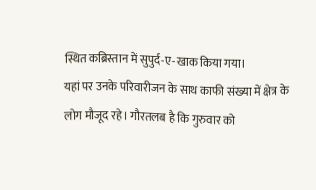स्थित कब्रिस्तान में सुपुर्द-ए-खाक किया गया।
यहां पर उनके परिवारीजन के साथ काफी संख्या में क्षेत्र के लोग मौजूद रहे। गौरतलब है कि गुरुवार को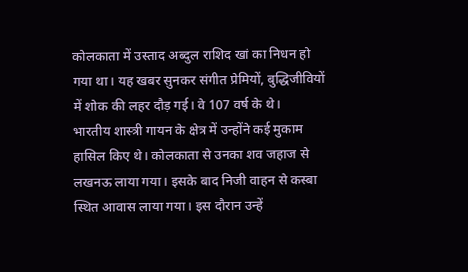कोलकाता में उस्ताद अब्दुल राशिद खां का निधन हो गया था। यह खबर सुनकर संगीत प्रेमियों, बुद्धिजीवियों में शोक की लहर दौड़ गई। वे 107 वर्ष के थे।
भारतीय शास्त्री गायन के क्षेत्र में उन्होंने कई मुकाम हासिल किए थे। कोलकाता से उनका शव जहाज से लखनऊ लाया गया। इसके बाद निजी वाहन से कस्बा स्थित आवास लाया गया। इस दौरान उन्हें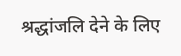श्रद्धांजलि देने के लिए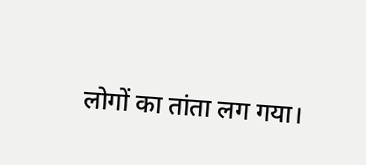लोगों का तांता लग गया।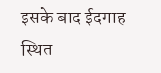इसके बाद ईदगाह स्थित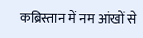कब्रिस्तान में नम आंखों से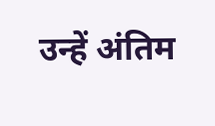उन्हें अंतिम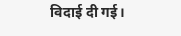विदाई दी गई।